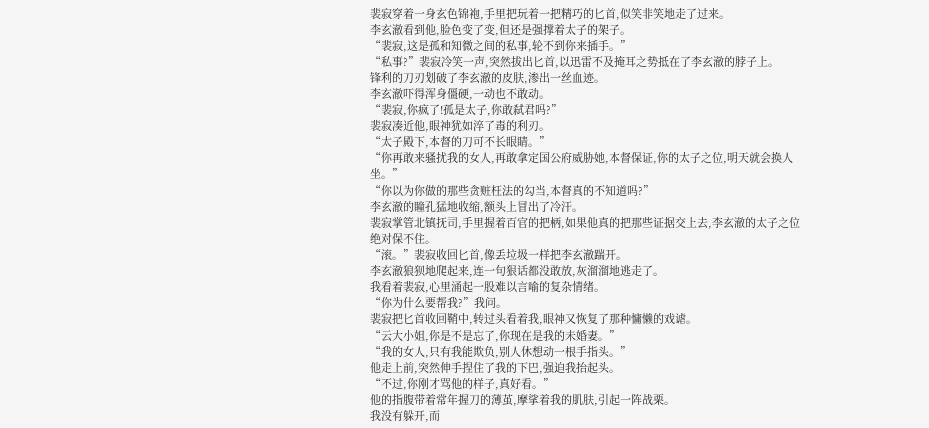裴寂穿着一身玄色锦袍,手里把玩着一把精巧的匕首,似笑非笑地走了过来。
李玄澈看到他,脸色变了变,但还是强撑着太子的架子。
“裴寂,这是孤和知微之间的私事,轮不到你来插手。”
“私事?”裴寂冷笑一声,突然拔出匕首,以迅雷不及掩耳之势抵在了李玄澈的脖子上。
锋利的刀刃划破了李玄澈的皮肤,渗出一丝血迹。
李玄澈吓得浑身僵硬,一动也不敢动。
“裴寂,你疯了!孤是太子,你敢弑君吗?”
裴寂凑近他,眼神犹如淬了毒的利刃。
“太子殿下,本督的刀可不长眼睛。”
“你再敢来骚扰我的女人,再敢拿定国公府威胁她,本督保证,你的太子之位,明天就会换人坐。”
“你以为你做的那些贪赃枉法的勾当,本督真的不知道吗?”
李玄澈的瞳孔猛地收缩,额头上冒出了冷汗。
裴寂掌管北镇抚司,手里握着百官的把柄,如果他真的把那些证据交上去,李玄澈的太子之位绝对保不住。
“滚。”裴寂收回匕首,像丢垃圾一样把李玄澈踹开。
李玄澈狼狈地爬起来,连一句狠话都没敢放,灰溜溜地逃走了。
我看着裴寂,心里涌起一股难以言喻的复杂情绪。
“你为什么要帮我?”我问。
裴寂把匕首收回鞘中,转过头看着我,眼神又恢复了那种慵懒的戏谑。
“云大小姐,你是不是忘了,你现在是我的未婚妻。”
“我的女人,只有我能欺负,别人休想动一根手指头。”
他走上前,突然伸手捏住了我的下巴,强迫我抬起头。
“不过,你刚才骂他的样子,真好看。”
他的指腹带着常年握刀的薄茧,摩挲着我的肌肤,引起一阵战栗。
我没有躲开,而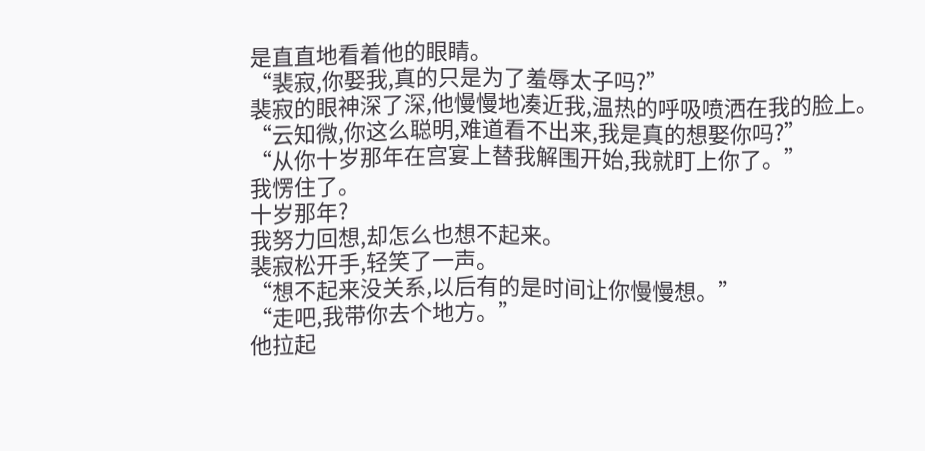是直直地看着他的眼睛。
“裴寂,你娶我,真的只是为了羞辱太子吗?”
裴寂的眼神深了深,他慢慢地凑近我,温热的呼吸喷洒在我的脸上。
“云知微,你这么聪明,难道看不出来,我是真的想娶你吗?”
“从你十岁那年在宫宴上替我解围开始,我就盯上你了。”
我愣住了。
十岁那年?
我努力回想,却怎么也想不起来。
裴寂松开手,轻笑了一声。
“想不起来没关系,以后有的是时间让你慢慢想。”
“走吧,我带你去个地方。”
他拉起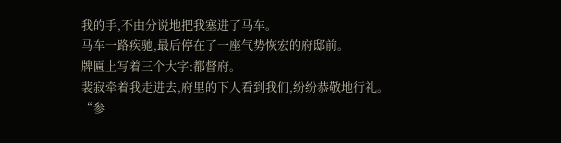我的手,不由分说地把我塞进了马车。
马车一路疾驰,最后停在了一座气势恢宏的府邸前。
牌匾上写着三个大字:都督府。
裴寂牵着我走进去,府里的下人看到我们,纷纷恭敬地行礼。
“参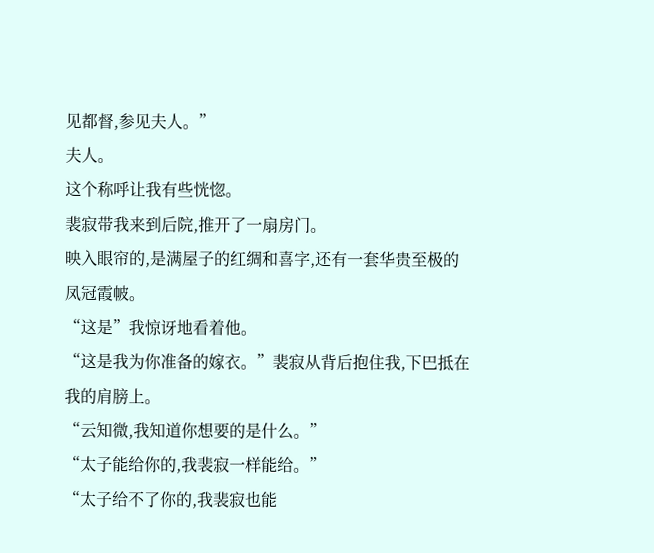见都督,参见夫人。”
夫人。
这个称呼让我有些恍惚。
裴寂带我来到后院,推开了一扇房门。
映入眼帘的,是满屋子的红绸和喜字,还有一套华贵至极的凤冠霞帔。
“这是”我惊讶地看着他。
“这是我为你准备的嫁衣。”裴寂从背后抱住我,下巴抵在我的肩膀上。
“云知微,我知道你想要的是什么。”
“太子能给你的,我裴寂一样能给。”
“太子给不了你的,我裴寂也能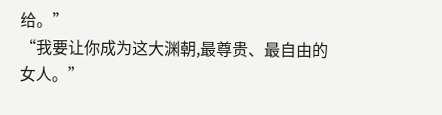给。”
“我要让你成为这大渊朝,最尊贵、最自由的女人。”